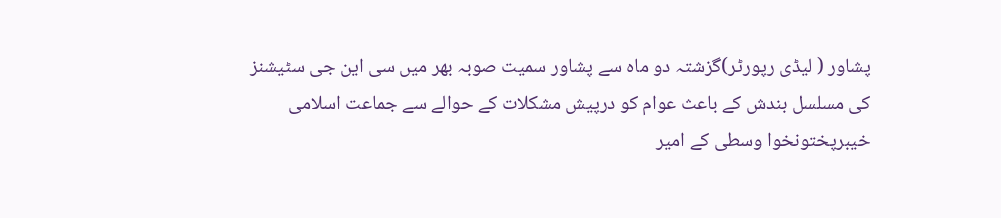پشاور ( لیڈی رپورٹر)گزشتہ دو ماہ سے پشاور سمیت صوبہ بھر میں سی این جی سٹیشنز کی مسلسل بندش کے باعث عوام کو درپیش مشکلات کے حوالے سے جماعت اسلامی خیبرپختونخوا وسطی کے امیر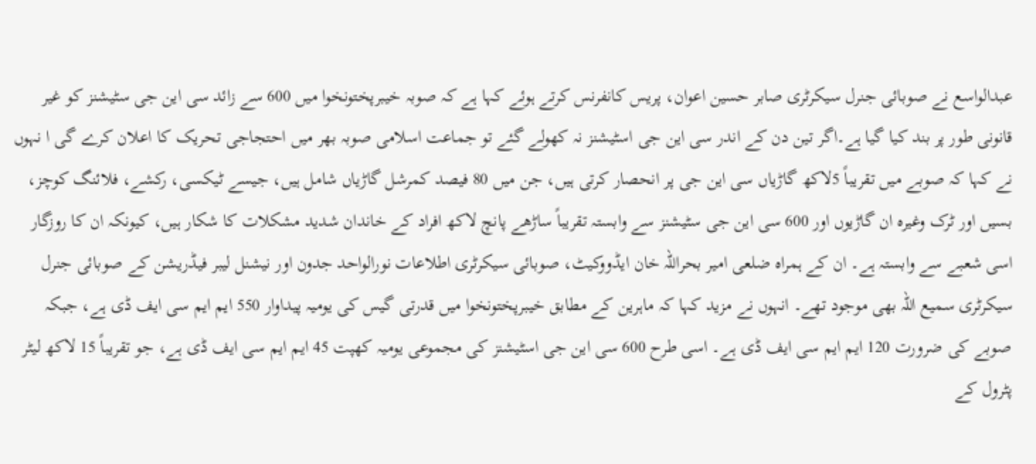عبدالواسع نے صوبائی جنرل سیکرٹری صابر حسین اعوان، پریس کانفرنس کرتے ہوئے کہا ہے کہ صوبہ خیبرپختونخوا میں 600 سے زائد سی این جی سٹیشنز کو غیر قانونی طور پر بند کیا گیا ہے۔اگر تین دن کے اندر سی این جی اسٹیشنز نہ کھولے گئے تو جماعت اسلامی صوبہ بھر میں احتجاجی تحریک کا اعلان کرے گی ا نہوں نے کہا کہ صوبے میں تقریباً 5لاکھ گاڑیاں سی این جی پر انحصار کرتی ہیں، جن میں 80 فیصد کمرشل گاڑیاں شامل ہیں، جیسے ٹیکسی، رکشے، فلائنگ کوچز، بسیں اور ٹرک وغیرہ ان گاڑیوں اور 600 سی این جی سٹیشنز سے وابستہ تقریباً ساڑھے پانچ لاکھ افراد کے خاندان شدید مشکلات کا شکار ہیں، کیونکہ ان کا روزگار اسی شعبے سے وابستہ ہے۔ ان کے ہمراہ ضلعی امیر بحراللہ خان ایڈووکیٹ، صوبائی سیکرٹری اطلاعات نورالواحد جدون اور نیشنل لیبر فیڈریشن کے صوبائی جنرل سیکرٹری سمیع اللہ بھی موجود تھے۔ انہوں نے مزید کہا کہ ماہرین کے مطابق خیبرپختونخوا میں قدرتی گیس کی یومیہ پیداوار 550 ایم ایم سی ایف ڈی ہے، جبکہ صوبے کی ضرورت 120 ایم ایم سی ایف ڈی ہے۔ اسی طرح 600 سی این جی اسٹیشنز کی مجموعی یومیہ کھپت 45 ایم ایم سی ایف ڈی ہے، جو تقریباً 15 لاکھ لیٹر پٹرول کے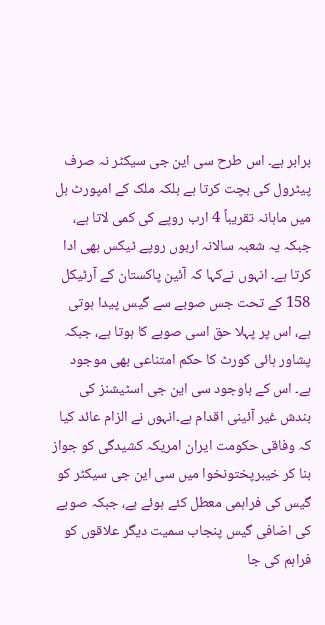برابر ہے۔ اس طرح سی این جی سیکٹر نہ صرف پیٹرول کی بچت کرتا ہے بلکہ ملک کے امپورٹ بل میں ماہانہ تقریباً 4 ارب روپے کی کمی لاتا ہے، جبکہ یہ شعبہ سالانہ اربوں روپے ٹیکس بھی ادا کرتا ہے۔ انہوں نےکہا کہ آئین پاکستان کے آرٹیکل 158 کے تحت جس صوبے سے گیس پیدا ہوتی ہے، اس پر پہلا حق اسی صوبے کا ہوتا ہے، جبکہ پشاور ہائی کورٹ کا حکم امتناعی بھی موجود ہے۔ اس کے باوجود سی این جی اسٹیشنز کی بندش غیر آئینی اقدام ہے۔انہوں نے الزام عائد کیا کہ وفاقی حکومت ایران امریکہ کشیدگی کو جواز بنا کر خیبرپختونخوا میں سی این جی سیکٹر کو گیس کی فراہمی معطل کئے ہوئے ہے، جبکہ صوبے کی اضافی گیس پنجاب سمیت دیگر علاقوں کو فراہم کی جا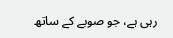رہی ہے، جو صوبے کے ساتھ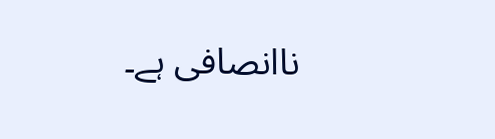ناانصافی ہے۔